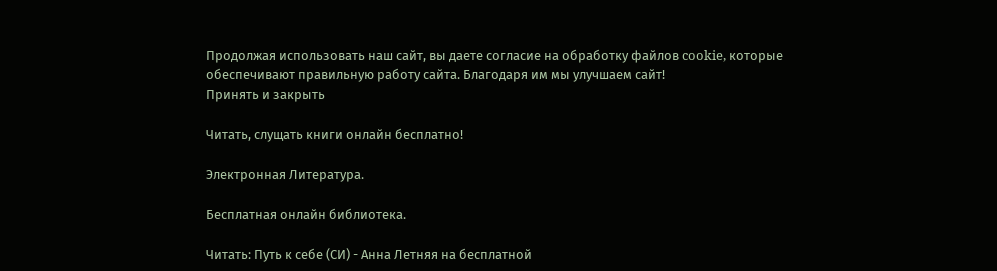Продолжая использовать наш сайт, вы даете согласие на обработку файлов cookie, которые обеспечивают правильную работу сайта. Благодаря им мы улучшаем сайт!
Принять и закрыть

Читать, слущать книги онлайн бесплатно!

Электронная Литература.

Бесплатная онлайн библиотека.

Читать: Путь к себе (СИ) - Анна Летняя на бесплатной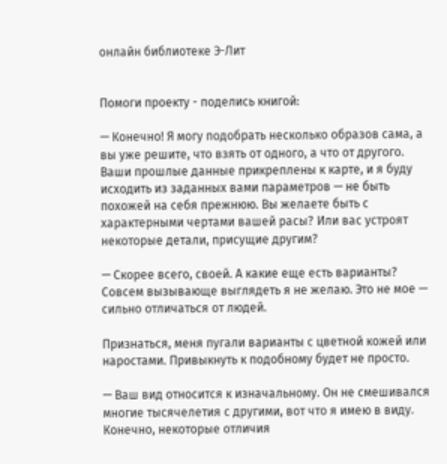онлайн библиотеке Э-Лит


Помоги проекту - поделись книгой:

— Конечно! Я могу подобрать несколько образов сама, а вы уже решите, что взять от одного, а что от другого. Ваши прошлые данные прикреплены к карте, и я буду исходить из заданных вами параметров — не быть похожей на себя прежнюю. Вы желаете быть с характерными чертами вашей расы? Или вас устроят некоторые детали, присущие другим?

— Скорее всего, своей. А какие еще есть варианты? Совсем вызывающе выглядеть я не желаю. Это не мое — сильно отличаться от людей.

Признаться, меня пугали варианты с цветной кожей или наростами. Привыкнуть к подобному будет не просто.

— Ваш вид относится к изначальному. Он не смешивался многие тысячелетия с другими, вот что я имею в виду. Конечно, некоторые отличия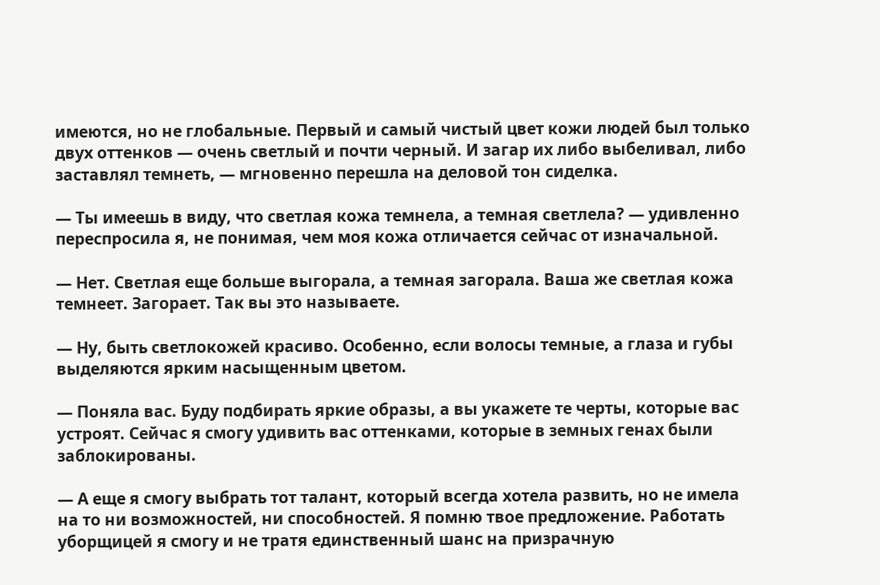имеются, но не глобальные. Первый и самый чистый цвет кожи людей был только двух оттенков — очень светлый и почти черный. И загар их либо выбеливал, либо заставлял темнеть, — мгновенно перешла на деловой тон сиделка.

— Ты имеешь в виду, что светлая кожа темнела, а темная светлела? — удивленно переспросила я, не понимая, чем моя кожа отличается сейчас от изначальной.

— Нет. Светлая еще больше выгорала, а темная загорала. Ваша же светлая кожа темнеет. Загорает. Так вы это называете.

— Ну, быть светлокожей красиво. Особенно, если волосы темные, а глаза и губы выделяются ярким насыщенным цветом.

— Поняла вас. Буду подбирать яркие образы, а вы укажете те черты, которые вас устроят. Сейчас я смогу удивить вас оттенками, которые в земных генах были заблокированы.

— А еще я смогу выбрать тот талант, который всегда хотела развить, но не имела на то ни возможностей, ни способностей. Я помню твое предложение. Работать уборщицей я смогу и не тратя единственный шанс на призрачную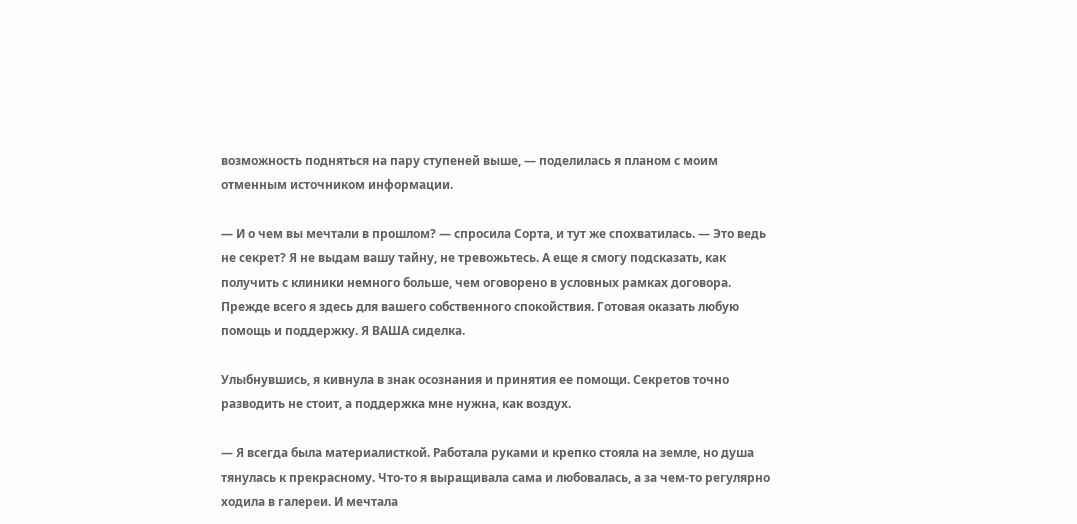возможность подняться на пару ступеней выше, — поделилась я планом с моим отменным источником информации.

— И о чем вы мечтали в прошлом? — спросила Сорта, и тут же спохватилась. — Это ведь не секрет? Я не выдам вашу тайну, не тревожьтесь. А еще я смогу подсказать, как получить с клиники немного больше, чем оговорено в условных рамках договора. Прежде всего я здесь для вашего собственного спокойствия. Готовая оказать любую помощь и поддержку. Я ВАША сиделка.

Улыбнувшись, я кивнула в знак осознания и принятия ее помощи. Секретов точно разводить не стоит, а поддержка мне нужна, как воздух.

— Я всегда была материалисткой. Работала руками и крепко стояла на земле, но душа тянулась к прекрасному. Что-то я выращивала сама и любовалась, а за чем-то регулярно ходила в галереи. И мечтала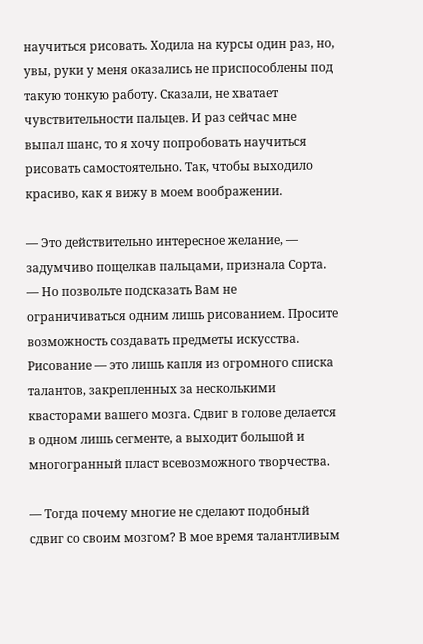научиться рисовать. Ходила на курсы один раз, но, увы, руки у меня оказались не приспособлены под такую тонкую работу. Сказали, не хватает чувствительности пальцев. И раз сейчас мне выпал шанс, то я хочу попробовать научиться рисовать самостоятельно. Так, чтобы выходило красиво, как я вижу в моем воображении.

— Это действительно интересное желание, — задумчиво пощелкав пальцами, признала Сорта. — Но позвольте подсказать Вам не ограничиваться одним лишь рисованием. Просите возможность создавать предметы искусства. Рисование — это лишь капля из огромного списка талантов, закрепленных за несколькими квасторами вашего мозга. Сдвиг в голове делается в одном лишь сегменте, а выходит большой и многогранный пласт всевозможного творчества.

— Тогда почему многие не сделают подобный сдвиг со своим мозгом? В мое время талантливым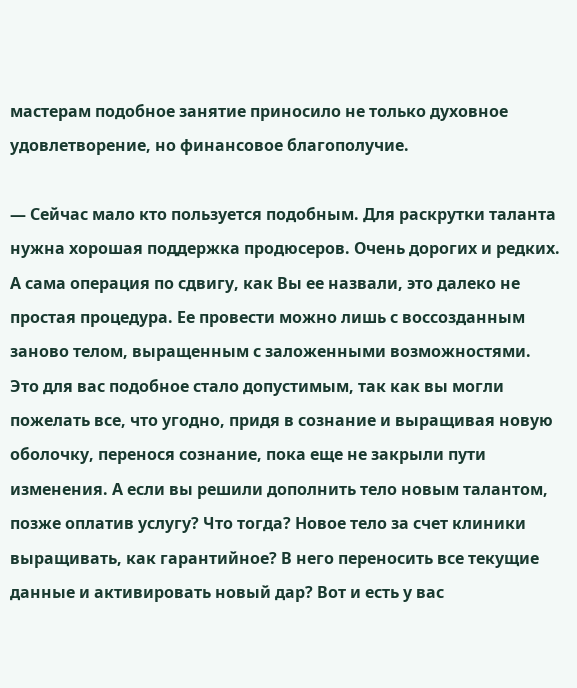мастерам подобное занятие приносило не только духовное удовлетворение, но финансовое благополучие.

— Сейчас мало кто пользуется подобным. Для раскрутки таланта нужна хорошая поддержка продюсеров. Очень дорогих и редких. А сама операция по сдвигу, как Вы ее назвали, это далеко не простая процедура. Ее провести можно лишь с воссозданным заново телом, выращенным с заложенными возможностями. Это для вас подобное стало допустимым, так как вы могли пожелать все, что угодно, придя в сознание и выращивая новую оболочку, перенося сознание, пока еще не закрыли пути изменения. А если вы решили дополнить тело новым талантом, позже оплатив услугу? Что тогда? Новое тело за счет клиники выращивать, как гарантийное? В него переносить все текущие данные и активировать новый дар? Вот и есть у вас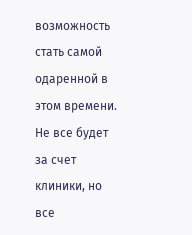возможность стать самой одаренной в этом времени. Не все будет за счет клиники, но все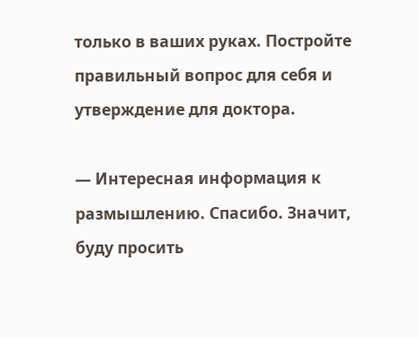только в ваших руках. Постройте правильный вопрос для себя и утверждение для доктора.

— Интересная информация к размышлению. Спасибо. Значит, буду просить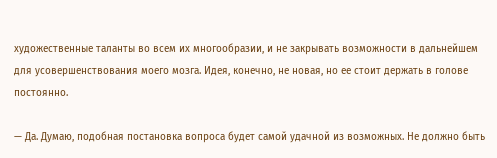художественные таланты во всем их многообразии, и не закрывать возможности в дальнейшем для усовершенствования моего мозга. Идея, конечно, не новая, но ее стоит держать в голове постоянно.

— Да. Думаю, подобная постановка вопроса будет самой удачной из возможных. Не должно быть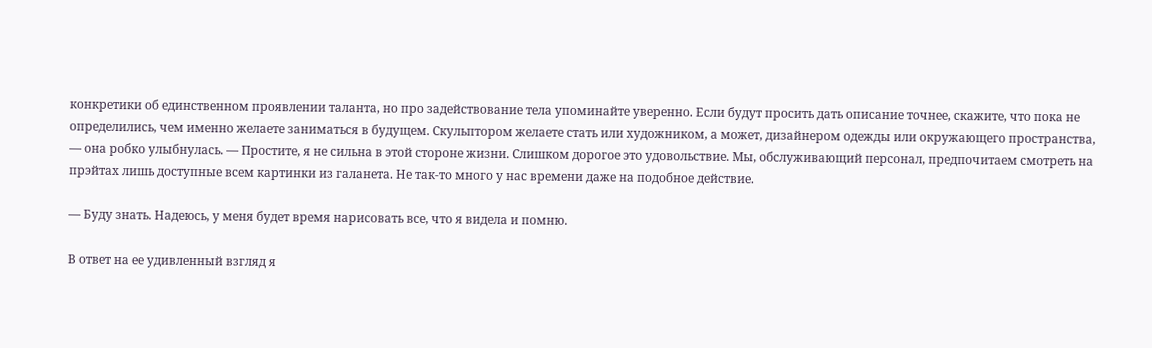конкретики об единственном проявлении таланта, но про задействование тела упоминайте уверенно. Если будут просить дать описание точнее, скажите, что пока не определились, чем именно желаете заниматься в будущем. Скульптором желаете стать или художником, а может, дизайнером одежды или окружающего пространства, — она робко улыбнулась. — Простите, я не сильна в этой стороне жизни. Слишком дорогое это удовольствие. Мы, обслуживающий персонал, предпочитаем смотреть на прэйтах лишь доступные всем картинки из галанета. Не так-то много у нас времени даже на подобное действие.

— Буду знать. Надеюсь, у меня будет время нарисовать все, что я видела и помню.

В ответ на ее удивленный взгляд я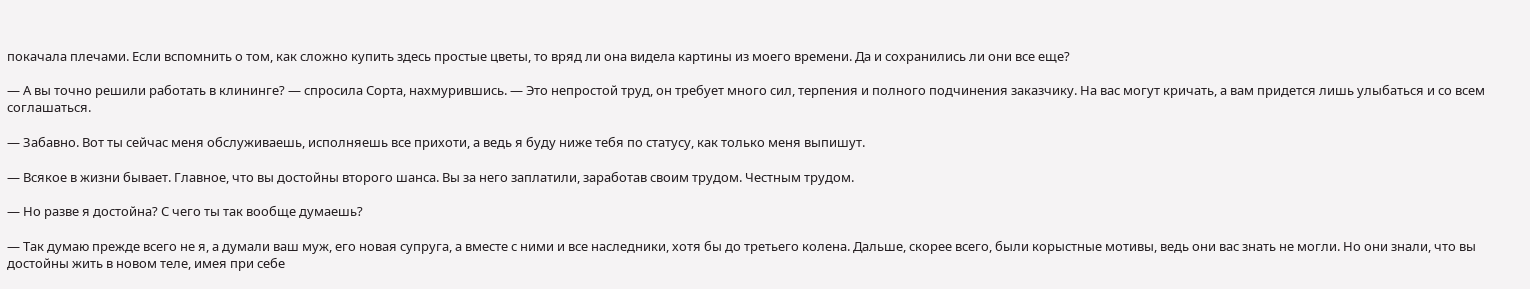покачала плечами. Если вспомнить о том, как сложно купить здесь простые цветы, то вряд ли она видела картины из моего времени. Да и сохранились ли они все еще?

— А вы точно решили работать в клининге? — спросила Сорта, нахмурившись. — Это непростой труд, он требует много сил, терпения и полного подчинения заказчику. На вас могут кричать, а вам придется лишь улыбаться и со всем соглашаться.

— Забавно. Вот ты сейчас меня обслуживаешь, исполняешь все прихоти, а ведь я буду ниже тебя по статусу, как только меня выпишут.

— Всякое в жизни бывает. Главное, что вы достойны второго шанса. Вы за него заплатили, заработав своим трудом. Честным трудом.

— Но разве я достойна? С чего ты так вообще думаешь?

— Так думаю прежде всего не я, а думали ваш муж, его новая супруга, а вместе с ними и все наследники, хотя бы до третьего колена. Дальше, скорее всего, были корыстные мотивы, ведь они вас знать не могли. Но они знали, что вы достойны жить в новом теле, имея при себе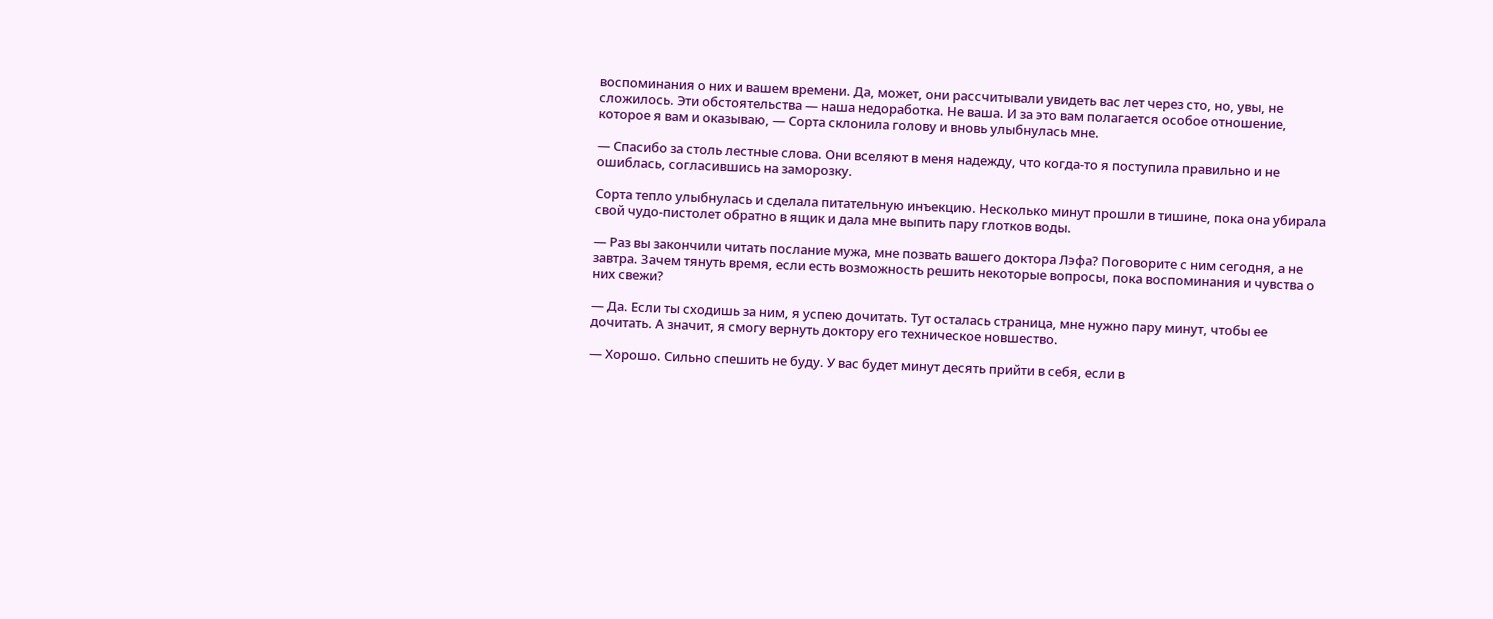воспоминания о них и вашем времени. Да, может, они рассчитывали увидеть вас лет через сто, но, увы, не сложилось. Эти обстоятельства — наша недоработка. Не ваша. И за это вам полагается особое отношение, которое я вам и оказываю, — Сорта склонила голову и вновь улыбнулась мне.

— Спасибо за столь лестные слова. Они вселяют в меня надежду, что когда-то я поступила правильно и не ошиблась, согласившись на заморозку.

Сорта тепло улыбнулась и сделала питательную инъекцию. Несколько минут прошли в тишине, пока она убирала свой чудо-пистолет обратно в ящик и дала мне выпить пару глотков воды.

— Раз вы закончили читать послание мужа, мне позвать вашего доктора Лэфа? Поговорите с ним сегодня, а не завтра. Зачем тянуть время, если есть возможность решить некоторые вопросы, пока воспоминания и чувства о них свежи?

— Да. Если ты сходишь за ним, я успею дочитать. Тут осталась страница, мне нужно пару минут, чтобы ее дочитать. А значит, я смогу вернуть доктору его техническое новшество.

— Хорошо. Сильно спешить не буду. У вас будет минут десять прийти в себя, если в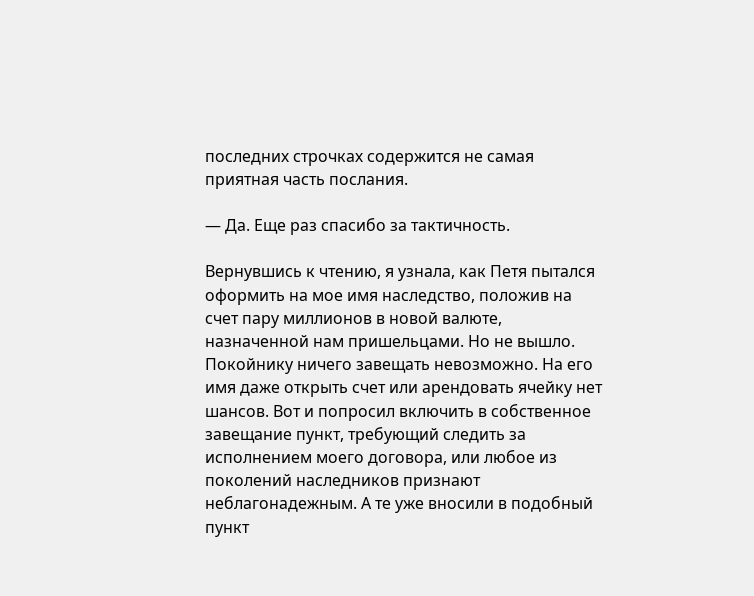последних строчках содержится не самая приятная часть послания.

— Да. Еще раз спасибо за тактичность.

Вернувшись к чтению, я узнала, как Петя пытался оформить на мое имя наследство, положив на счет пару миллионов в новой валюте, назначенной нам пришельцами. Но не вышло. Покойнику ничего завещать невозможно. На его имя даже открыть счет или арендовать ячейку нет шансов. Вот и попросил включить в собственное завещание пункт, требующий следить за исполнением моего договора, или любое из поколений наследников признают неблагонадежным. А те уже вносили в подобный пункт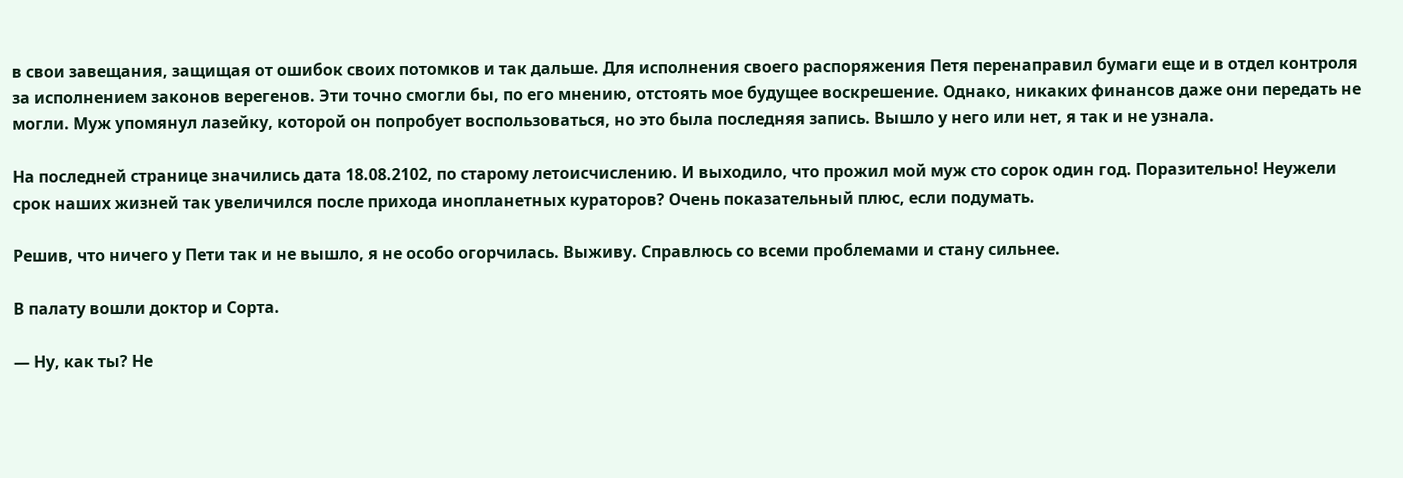в свои завещания, защищая от ошибок своих потомков и так дальше. Для исполнения своего распоряжения Петя перенаправил бумаги еще и в отдел контроля за исполнением законов верегенов. Эти точно смогли бы, по его мнению, отстоять мое будущее воскрешение. Однако, никаких финансов даже они передать не могли. Муж упомянул лазейку, которой он попробует воспользоваться, но это была последняя запись. Вышло у него или нет, я так и не узнала.

На последней странице значились дата 18.08.2102, по старому летоисчислению. И выходило, что прожил мой муж сто сорок один год. Поразительно! Неужели срок наших жизней так увеличился после прихода инопланетных кураторов? Очень показательный плюс, если подумать.

Решив, что ничего у Пети так и не вышло, я не особо огорчилась. Выживу. Справлюсь со всеми проблемами и стану сильнее.

В палату вошли доктор и Сорта.

— Ну, как ты? Не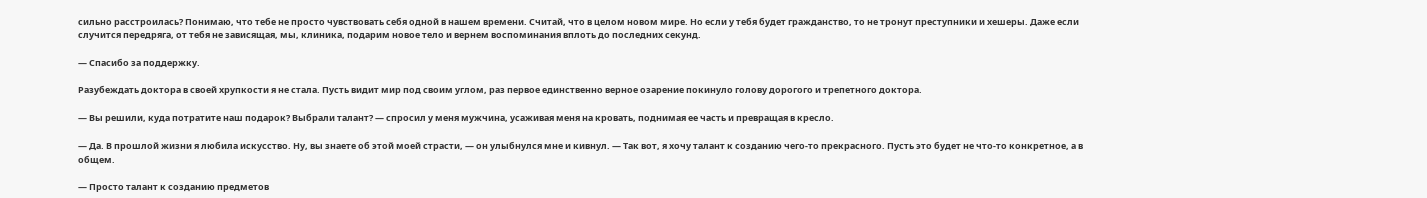сильно расстроилась? Понимаю, что тебе не просто чувствовать себя одной в нашем времени. Считай, что в целом новом мире. Но если у тебя будет гражданство, то не тронут преступники и хешеры. Даже если случится передряга, от тебя не зависящая, мы, клиника, подарим новое тело и вернем воспоминания вплоть до последних секунд.

— Спасибо за поддержку.

Разубеждать доктора в своей хрупкости я не стала. Пусть видит мир под своим углом, раз первое единственно верное озарение покинуло голову дорогого и трепетного доктора.

— Вы решили, куда потратите наш подарок? Выбрали талант? — спросил у меня мужчина, усаживая меня на кровать, поднимая ее часть и превращая в кресло.

— Да. В прошлой жизни я любила искусство. Ну, вы знаете об этой моей страсти, — он улыбнулся мне и кивнул. — Так вот, я хочу талант к созданию чего-то прекрасного. Пусть это будет не что-то конкретное, а в общем.

— Просто талант к созданию предметов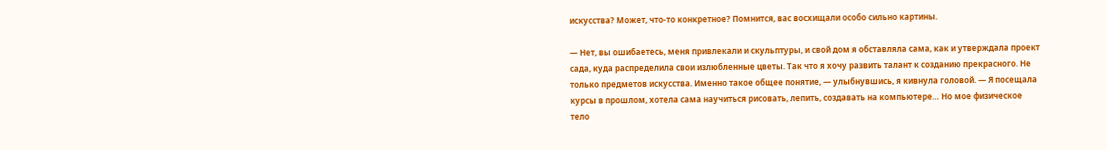искусства? Может, что-то конкретное? Помнится, вас восхищали особо сильно картины.

— Нет, вы ошибаетесь, меня привлекали и скульптуры, и свой дом я обставляла сама, как и утверждала проект сада, куда распределила свои излюбленные цветы. Так что я хочу развить талант к созданию прекрасного. Не только предметов искусства. Именно такое общее понятие, — улыбнувшись, я кивнула головой. — Я посещала курсы в прошлом, хотела сама научиться рисовать, лепить, создавать на компьютере… Но мое физическое тело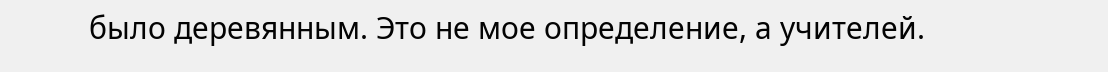было деревянным. Это не мое определение, а учителей.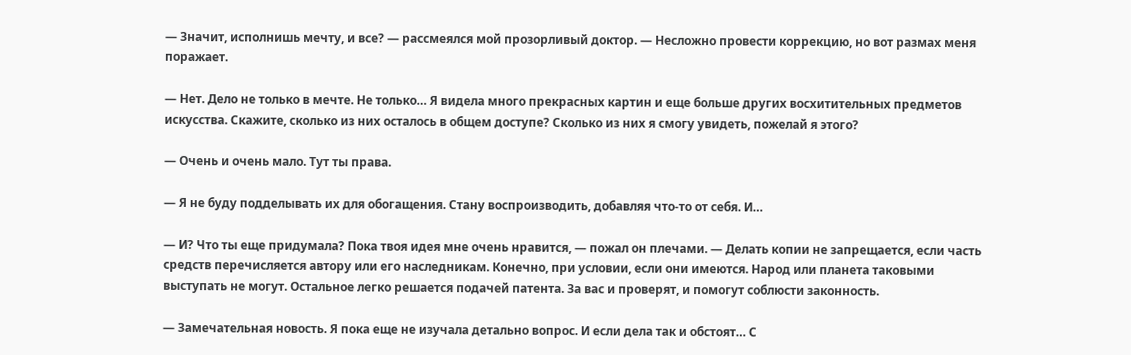— Значит, исполнишь мечту, и все? — рассмеялся мой прозорливый доктор. — Несложно провести коррекцию, но вот размах меня поражает.

— Нет. Дело не только в мечте. Не только… Я видела много прекрасных картин и еще больше других восхитительных предметов искусства. Скажите, сколько из них осталось в общем доступе? Сколько из них я смогу увидеть, пожелай я этого?

— Очень и очень мало. Тут ты права.

— Я не буду подделывать их для обогащения. Стану воспроизводить, добавляя что-то от себя. И…

— И? Что ты еще придумала? Пока твоя идея мне очень нравится, — пожал он плечами. — Делать копии не запрещается, если часть средств перечисляется автору или его наследникам. Конечно, при условии, если они имеются. Народ или планета таковыми выступать не могут. Остальное легко решается подачей патента. За вас и проверят, и помогут соблюсти законность.

— Замечательная новость. Я пока еще не изучала детально вопрос. И если дела так и обстоят… С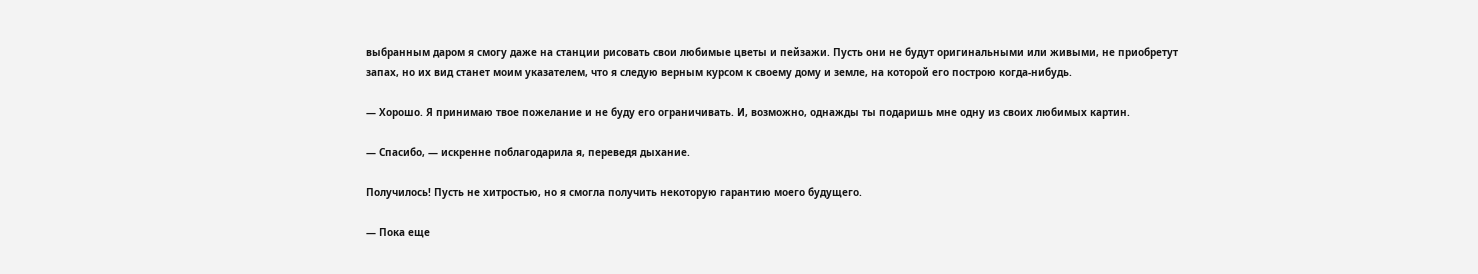выбранным даром я смогу даже на станции рисовать свои любимые цветы и пейзажи. Пусть они не будут оригинальными или живыми, не приобретут запах, но их вид станет моим указателем, что я следую верным курсом к своему дому и земле, на которой его построю когда-нибудь.

— Хорошо. Я принимаю твое пожелание и не буду его ограничивать. И, возможно, однажды ты подаришь мне одну из своих любимых картин.

— Спасибо, — искренне поблагодарила я, переведя дыхание.

Получилось! Пусть не хитростью, но я смогла получить некоторую гарантию моего будущего.

— Пока еще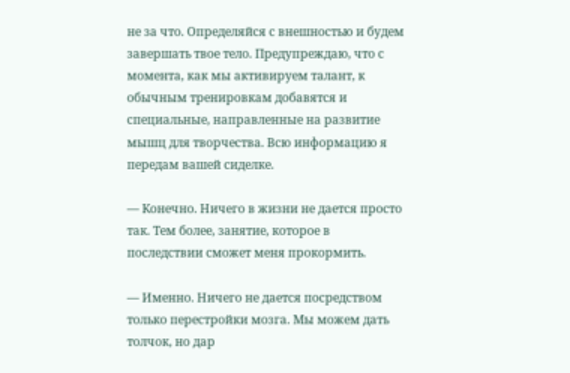не за что. Определяйся с внешностью и будем завершать твое тело. Предупреждаю, что с момента, как мы активируем талант, к обычным тренировкам добавятся и специальные, направленные на развитие мышц для творчества. Всю информацию я передам вашей сиделке.

— Конечно. Ничего в жизни не дается просто так. Тем более, занятие, которое в последствии сможет меня прокормить.

— Именно. Ничего не дается посредством только перестройки мозга. Мы можем дать толчок, но дар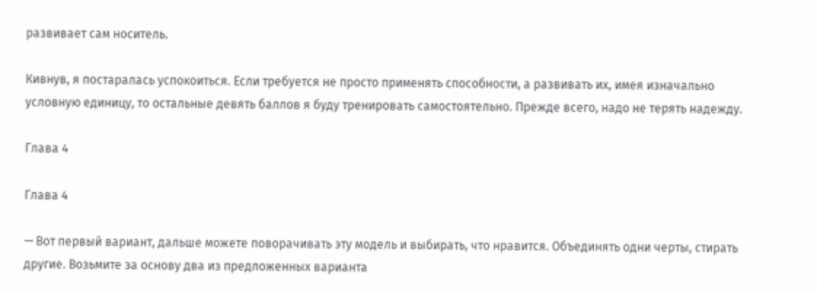развивает сам носитель.

Кивнув, я постаралась успокоиться. Если требуется не просто применять способности, а развивать их, имея изначально условную единицу, то остальные девять баллов я буду тренировать самостоятельно. Прежде всего, надо не терять надежду.

Глава 4

Глава 4

— Вот первый вариант, дальше можете поворачивать эту модель и выбирать, что нравится. Объединять одни черты, стирать другие. Возьмите за основу два из предложенных варианта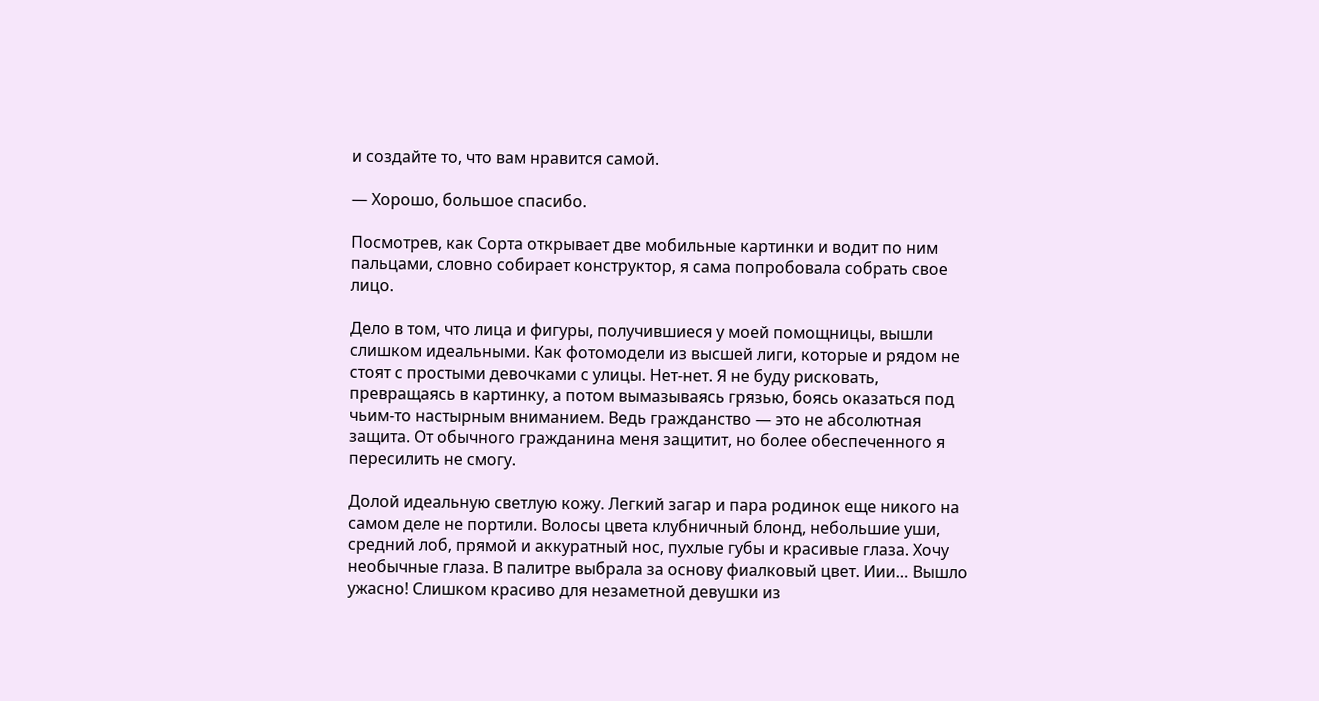и создайте то, что вам нравится самой.

— Хорошо, большое спасибо.

Посмотрев, как Сорта открывает две мобильные картинки и водит по ним пальцами, словно собирает конструктор, я сама попробовала собрать свое лицо.

Дело в том, что лица и фигуры, получившиеся у моей помощницы, вышли слишком идеальными. Как фотомодели из высшей лиги, которые и рядом не стоят с простыми девочками с улицы. Нет-нет. Я не буду рисковать, превращаясь в картинку, а потом вымазываясь грязью, боясь оказаться под чьим-то настырным вниманием. Ведь гражданство — это не абсолютная защита. От обычного гражданина меня защитит, но более обеспеченного я пересилить не смогу.

Долой идеальную светлую кожу. Легкий загар и пара родинок еще никого на самом деле не портили. Волосы цвета клубничный блонд, небольшие уши, средний лоб, прямой и аккуратный нос, пухлые губы и красивые глаза. Хочу необычные глаза. В палитре выбрала за основу фиалковый цвет. Иии… Вышло ужасно! Слишком красиво для незаметной девушки из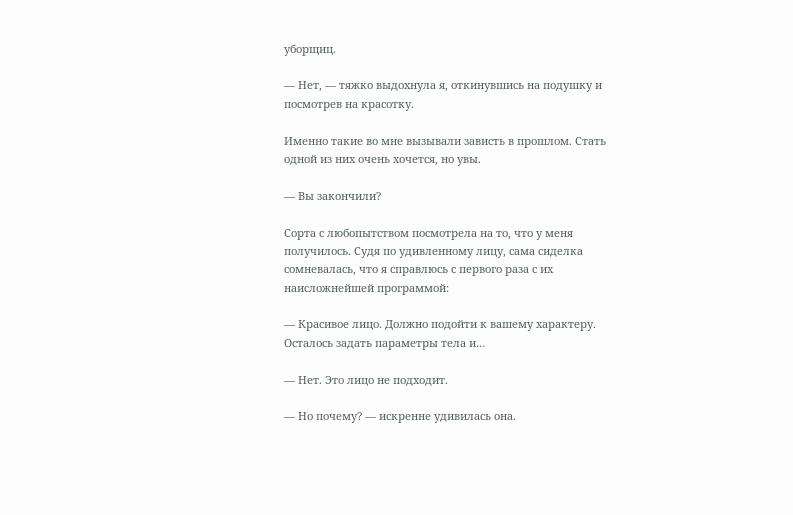уборщиц.

— Нет, — тяжко выдохнула я, откинувшись на подушку и посмотрев на красотку.

Именно такие во мне вызывали зависть в прошлом. Стать одной из них очень хочется, но увы.

— Вы закончили?

Сорта с любопытством посмотрела на то, что у меня получилось. Судя по удивленному лицу, сама сиделка сомневалась, что я справлюсь с первого раза с их наисложнейшей программой:

— Красивое лицо. Должно подойти к вашему характеру. Осталось задать параметры тела и…

— Нет. Это лицо не подходит.

— Но почему? — искренне удивилась она.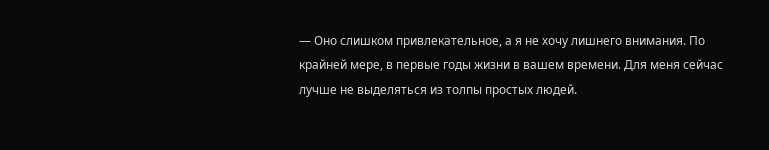— Оно слишком привлекательное, а я не хочу лишнего внимания. По крайней мере, в первые годы жизни в вашем времени. Для меня сейчас лучше не выделяться из толпы простых людей.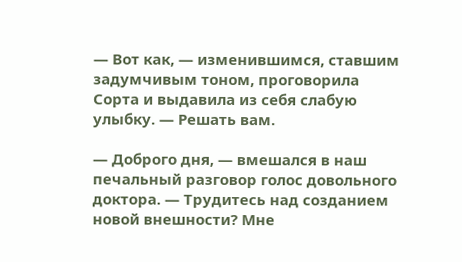— Вот как, — изменившимся, ставшим задумчивым тоном, проговорила Сорта и выдавила из себя слабую улыбку. — Решать вам.

— Доброго дня, — вмешался в наш печальный разговор голос довольного доктора. — Трудитесь над созданием новой внешности? Мне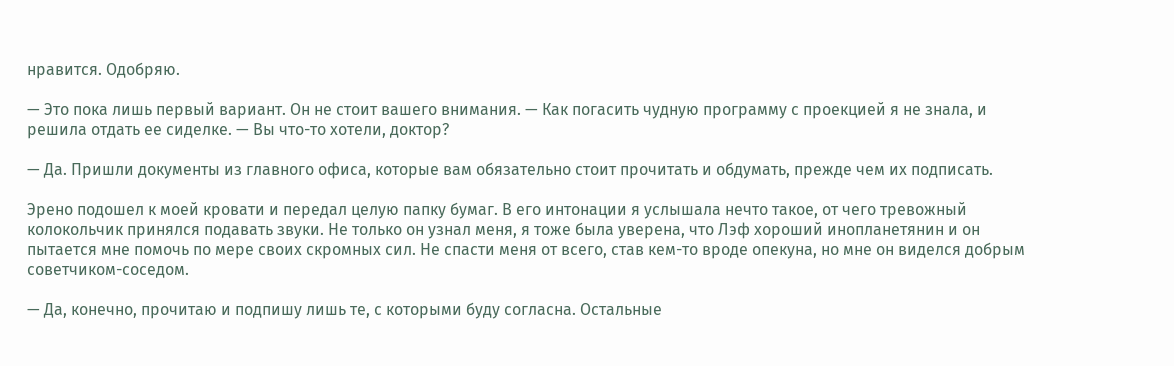нравится. Одобряю.

— Это пока лишь первый вариант. Он не стоит вашего внимания. — Как погасить чудную программу с проекцией я не знала, и решила отдать ее сиделке. — Вы что-то хотели, доктор?

— Да. Пришли документы из главного офиса, которые вам обязательно стоит прочитать и обдумать, прежде чем их подписать.

Эрено подошел к моей кровати и передал целую папку бумаг. В его интонации я услышала нечто такое, от чего тревожный колокольчик принялся подавать звуки. Не только он узнал меня, я тоже была уверена, что Лэф хороший инопланетянин и он пытается мне помочь по мере своих скромных сил. Не спасти меня от всего, став кем-то вроде опекуна, но мне он виделся добрым советчиком-соседом.

— Да, конечно, прочитаю и подпишу лишь те, с которыми буду согласна. Остальные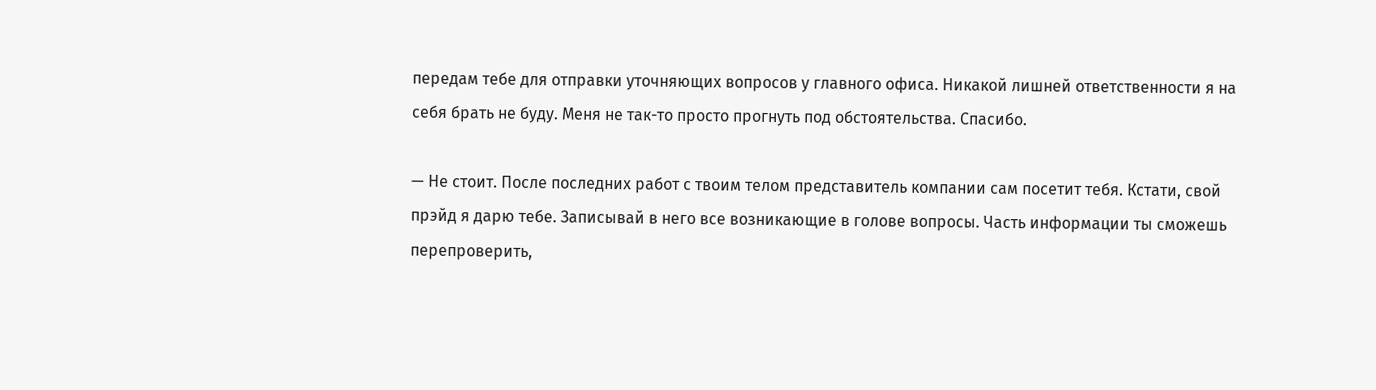передам тебе для отправки уточняющих вопросов у главного офиса. Никакой лишней ответственности я на себя брать не буду. Меня не так-то просто прогнуть под обстоятельства. Спасибо.

— Не стоит. После последних работ с твоим телом представитель компании сам посетит тебя. Кстати, свой прэйд я дарю тебе. Записывай в него все возникающие в голове вопросы. Часть информации ты сможешь перепроверить,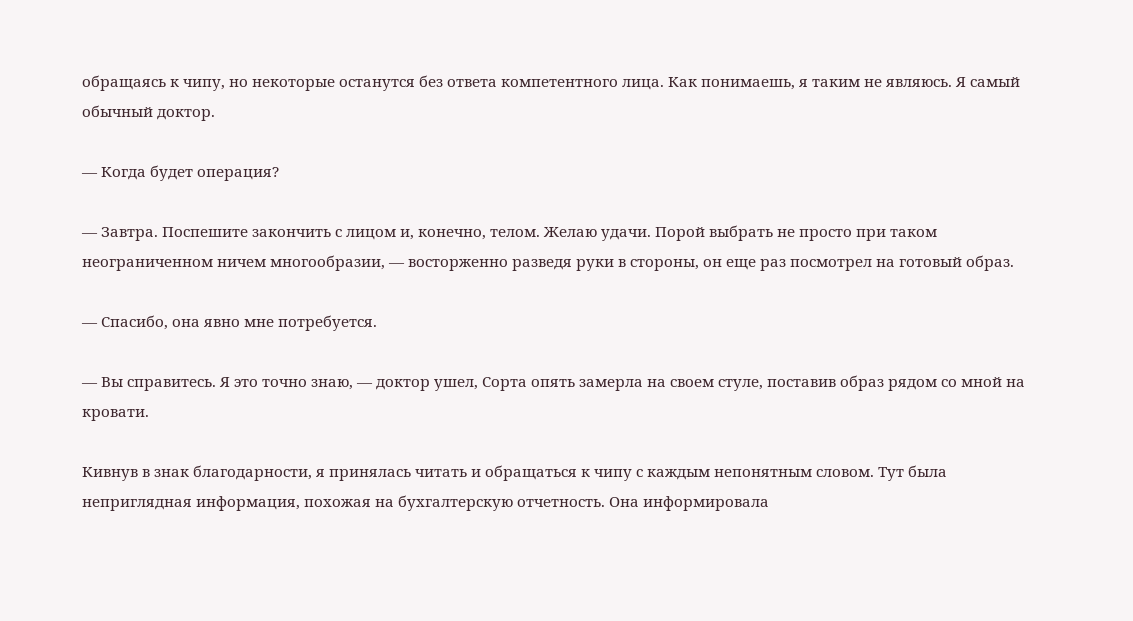обращаясь к чипу, но некоторые останутся без ответа компетентного лица. Как понимаешь, я таким не являюсь. Я самый обычный доктор.

— Когда будет операция?

— Завтра. Поспешите закончить с лицом и, конечно, телом. Желаю удачи. Порой выбрать не просто при таком неограниченном ничем многообразии, — восторженно разведя руки в стороны, он еще раз посмотрел на готовый образ.

— Спасибо, она явно мне потребуется.

— Вы справитесь. Я это точно знаю, — доктор ушел, Сорта опять замерла на своем стуле, поставив образ рядом со мной на кровати.

Кивнув в знак благодарности, я принялась читать и обращаться к чипу с каждым непонятным словом. Тут была неприглядная информация, похожая на бухгалтерскую отчетность. Она информировала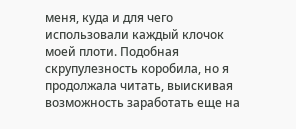меня, куда и для чего использовали каждый клочок моей плоти. Подобная скрупулезность коробила, но я продолжала читать, выискивая возможность заработать еще на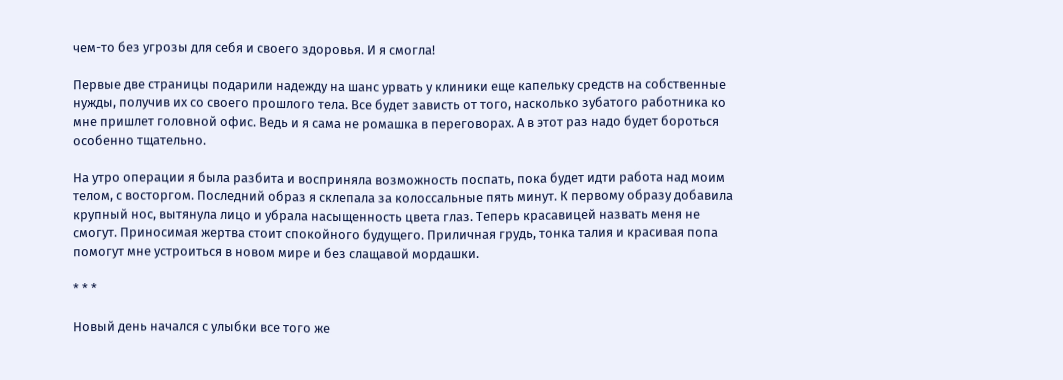чем-то без угрозы для себя и своего здоровья. И я смогла!

Первые две страницы подарили надежду на шанс урвать у клиники еще капельку средств на собственные нужды, получив их со своего прошлого тела. Все будет зависть от того, насколько зубатого работника ко мне пришлет головной офис. Ведь и я сама не ромашка в переговорах. А в этот раз надо будет бороться особенно тщательно.

На утро операции я была разбита и восприняла возможность поспать, пока будет идти работа над моим телом, с восторгом. Последний образ я склепала за колоссальные пять минут. К первому образу добавила крупный нос, вытянула лицо и убрала насыщенность цвета глаз. Теперь красавицей назвать меня не смогут. Приносимая жертва стоит спокойного будущего. Приличная грудь, тонка талия и красивая попа помогут мне устроиться в новом мире и без слащавой мордашки.

* * *

Новый день начался с улыбки все того же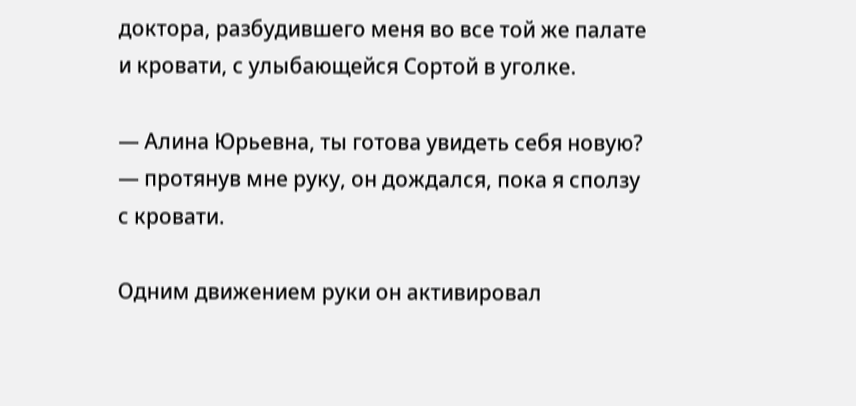доктора, разбудившего меня во все той же палате и кровати, с улыбающейся Сортой в уголке.

— Алина Юрьевна, ты готова увидеть себя новую? — протянув мне руку, он дождался, пока я сползу с кровати.

Одним движением руки он активировал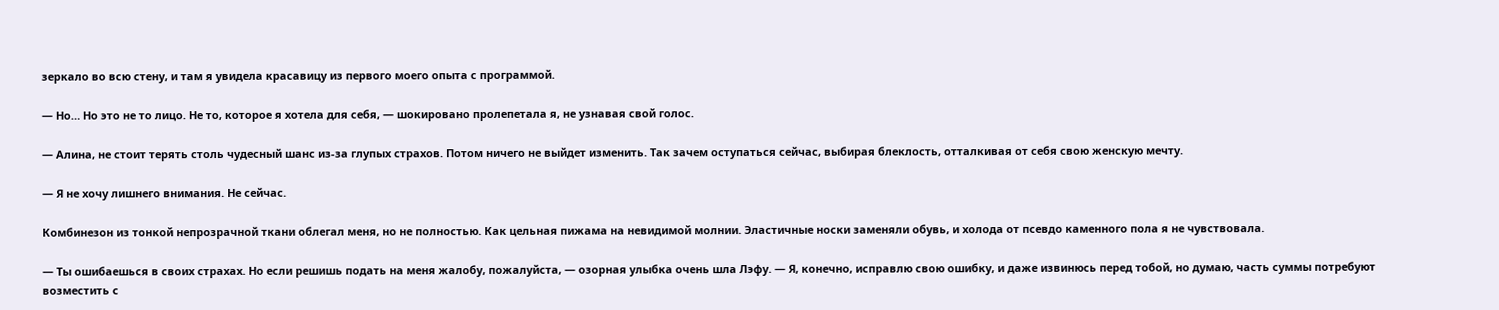зеркало во всю стену, и там я увидела красавицу из первого моего опыта с программой.

— Но… Но это не то лицо. Не то, которое я хотела для себя, — шокировано пролепетала я, не узнавая свой голос.

— Алина, не стоит терять столь чудесный шанс из-за глупых страхов. Потом ничего не выйдет изменить. Так зачем оступаться сейчас, выбирая блеклость, отталкивая от себя свою женскую мечту.

— Я не хочу лишнего внимания. Не сейчас.

Комбинезон из тонкой непрозрачной ткани облегал меня, но не полностью. Как цельная пижама на невидимой молнии. Эластичные носки заменяли обувь, и холода от псевдо каменного пола я не чувствовала.

— Ты ошибаешься в своих страхах. Но если решишь подать на меня жалобу, пожалуйста, — озорная улыбка очень шла Лэфу. — Я, конечно, исправлю свою ошибку, и даже извинюсь перед тобой, но думаю, часть суммы потребуют возместить с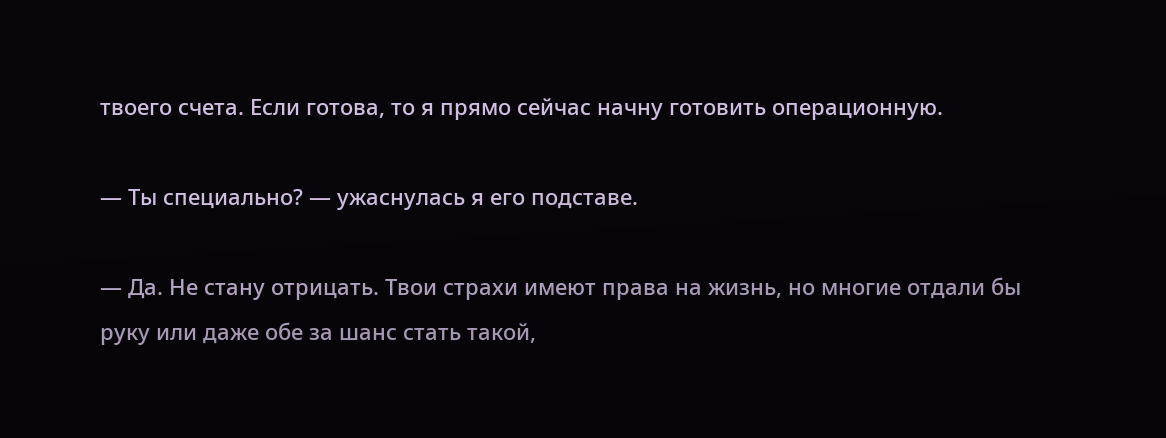твоего счета. Если готова, то я прямо сейчас начну готовить операционную.

— Ты специально? — ужаснулась я его подставе.

— Да. Не стану отрицать. Твои страхи имеют права на жизнь, но многие отдали бы руку или даже обе за шанс стать такой,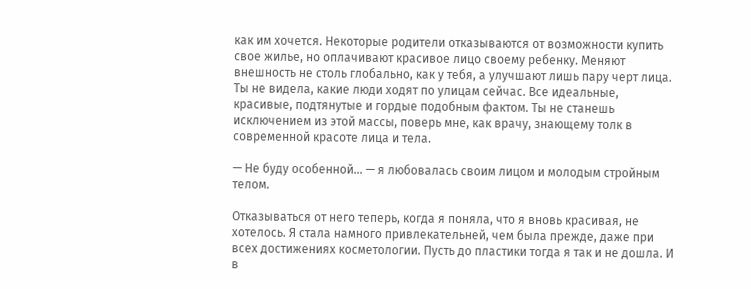как им хочется. Некоторые родители отказываются от возможности купить свое жилье, но оплачивают красивое лицо своему ребенку. Меняют внешность не столь глобально, как у тебя, а улучшают лишь пару черт лица. Ты не видела, какие люди ходят по улицам сейчас. Все идеальные, красивые, подтянутые и гордые подобным фактом. Ты не станешь исключением из этой массы, поверь мне, как врачу, знающему толк в современной красоте лица и тела.

— Не буду особенной… — я любовалась своим лицом и молодым стройным телом.

Отказываться от него теперь, когда я поняла, что я вновь красивая, не хотелось. Я стала намного привлекательней, чем была прежде, даже при всех достижениях косметологии. Пусть до пластики тогда я так и не дошла. И в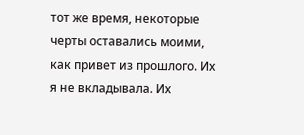тот же время, некоторые черты оставались моими, как привет из прошлого. Их я не вкладывала. Их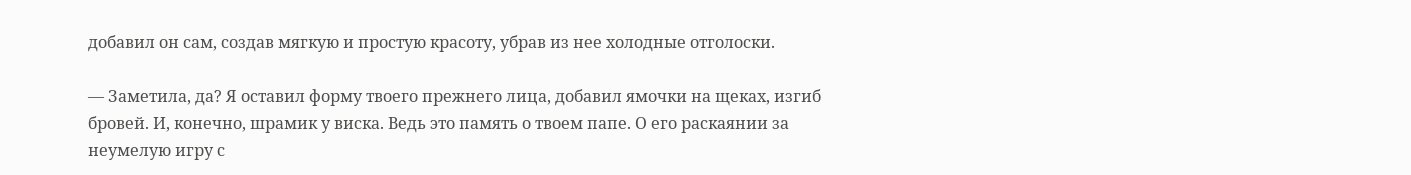добавил он сам, создав мягкую и простую красоту, убрав из нее холодные отголоски.

— Заметила, да? Я оставил форму твоего прежнего лица, добавил ямочки на щеках, изгиб бровей. И, конечно, шрамик у виска. Ведь это память о твоем папе. О его раскаянии за неумелую игру с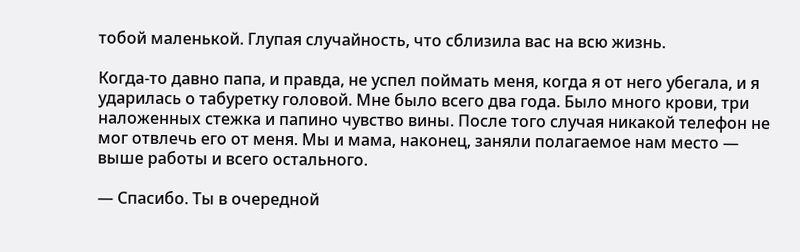тобой маленькой. Глупая случайность, что сблизила вас на всю жизнь.

Когда-то давно папа, и правда, не успел поймать меня, когда я от него убегала, и я ударилась о табуретку головой. Мне было всего два года. Было много крови, три наложенных стежка и папино чувство вины. После того случая никакой телефон не мог отвлечь его от меня. Мы и мама, наконец, заняли полагаемое нам место — выше работы и всего остального.

— Спасибо. Ты в очередной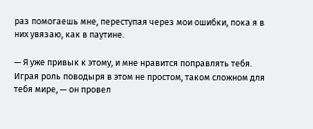раз помогаешь мне, переступая через мои ошибки, пока я в них увязаю, как в паутине.

— Я уже привык к этому, и мне нравится поправлять тебя. Играя роль поводыря в этом не простом, таком сложном для тебя мире, — он провел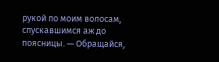рукой по моим волосам, спускавшимся аж до поясницы. — Обращайся,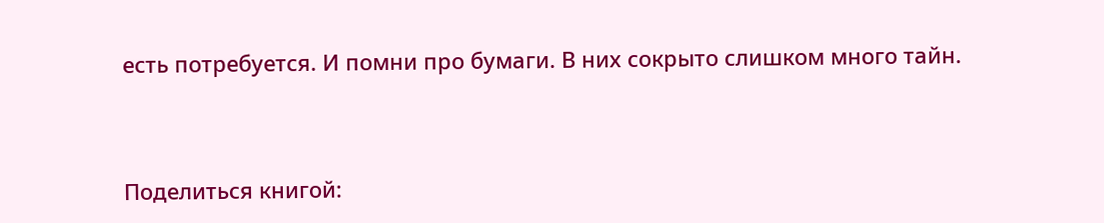есть потребуется. И помни про бумаги. В них сокрыто слишком много тайн.



Поделиться книгой: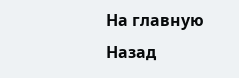На главную
Назад